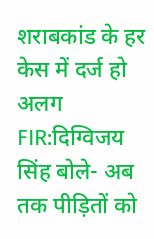शराबकांड के हर केस में दर्ज हो अलग FIR:दिग्विजय सिंह बोले- अब तक पीड़ितों को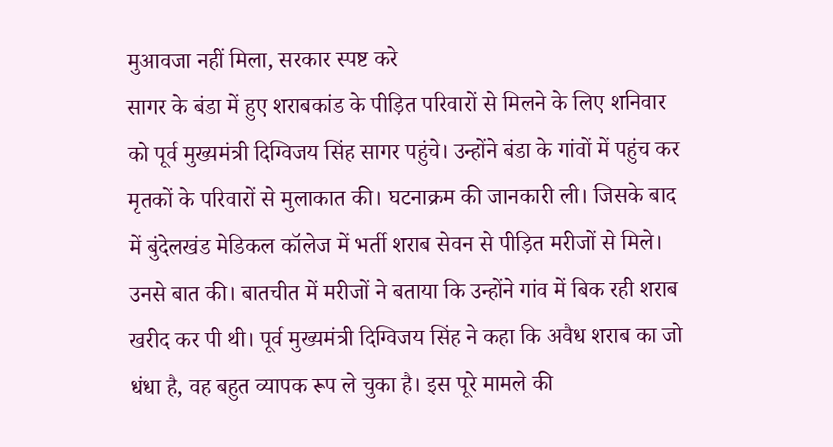मुआवजा नहीं मिला, सरकार स्पष्ट करे
सागर के बंडा में हुए शराबकांड के पीड़ित परिवारों से मिलने के लिए शनिवार को पूर्व मुख्यमंत्री दिग्विजय सिंह सागर पहुंचे। उन्होंने बंडा के गांवों में पहुंच कर मृतकों के परिवारों से मुलाकात की। घटनाक्रम की जानकारी ली। जिसके बाद में बुंदेलखंड मेडिकल कॉलेज में भर्ती शराब सेवन से पीड़ित मरीजों से मिले। उनसे बात की। बातचीत में मरीजों ने बताया कि उन्होंने गांव में बिक रही शराब खरीद कर पी थी। पूर्व मुख्यमंत्री दिग्विजय सिंह ने कहा कि अवैध शराब का जो धंधा है, वह बहुत व्यापक रूप ले चुका है। इस पूरे मामले की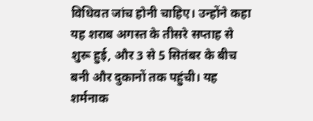विधिवत जांच होनी चाहिए। उन्होंने कहा यह शराब अगस्त के तीसरे सप्ताह से शुरू हुई, और 3 से 5 सितंबर के बीच बनी और दुकानों तक पहुंची। यह शर्मनाक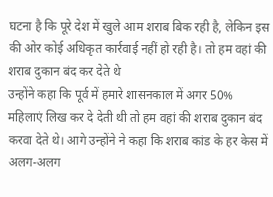घटना है कि पूरे देश में खुले आम शराब बिक रही है, लेकिन इस की ओर कोई अधिकृत कार्रवाई नहीं हो रही है। तो हम वहां की शराब दुकान बंद कर देते थे
उन्होंने कहा कि पूर्व में हमारे शासनकाल में अगर 50% महिलाएं लिख कर दे देती थी तो हम वहां की शराब दुकान बंद करवा देते थे। आगे उन्होंने ने कहा कि शराब कांड के हर केस में अलग-अलग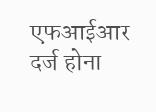एफआईआर दर्ज होना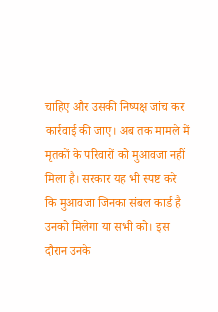चाहिए और उसकी निष्पक्ष जांच कर कार्रवाई की जाए। अब तक मामले में मृतकों के परिवारों को मुआवजा नहीं मिला है। सरकार यह भी स्पष्ट करे कि मुआवजा जिनका संबल कार्ड है उनको मिलेगा या सभी को। इस दौरान उनके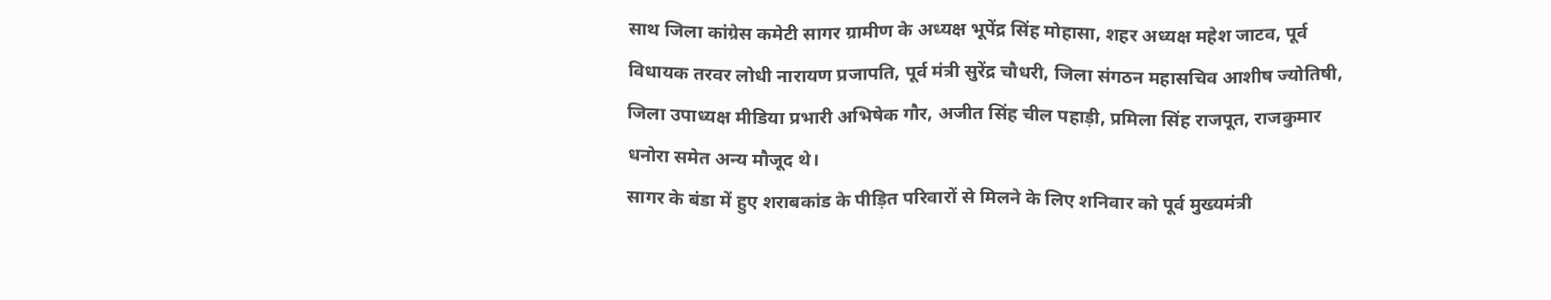साथ जिला कांग्रेस कमेटी सागर ग्रामीण के अध्यक्ष भूपेंद्र सिंह मोहासा, शहर अध्यक्ष महेश जाटव, पूर्व विधायक तरवर लोधी नारायण प्रजापति, पूर्व मंत्री सुरेंद्र चौधरी, जिला संगठन महासचिव आशीष ज्योतिषी, जिला उपाध्यक्ष मीडिया प्रभारी अभिषेक गौर, अजीत सिंह चील पहाड़ी, प्रमिला सिंह राजपूत, राजकुमार धनोरा समेत अन्य मौजूद थे।
सागर के बंडा में हुए शराबकांड के पीड़ित परिवारों से मिलने के लिए शनिवार को पूर्व मुख्यमंत्री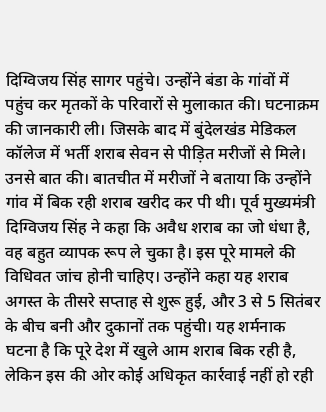दिग्विजय सिंह सागर पहुंचे। उन्होंने बंडा के गांवों में पहुंच कर मृतकों के परिवारों से मुलाकात की। घटनाक्रम की जानकारी ली। जिसके बाद में बुंदेलखंड मेडिकल कॉलेज में भर्ती शराब सेवन से पीड़ित मरीजों से मिले। उनसे बात की। बातचीत में मरीजों ने बताया कि उन्होंने गांव में बिक रही शराब खरीद कर पी थी। पूर्व मुख्यमंत्री दिग्विजय सिंह ने कहा कि अवैध शराब का जो धंधा है, वह बहुत व्यापक रूप ले चुका है। इस पूरे मामले की विधिवत जांच होनी चाहिए। उन्होंने कहा यह शराब अगस्त के तीसरे सप्ताह से शुरू हुई, और 3 से 5 सितंबर के बीच बनी और दुकानों तक पहुंची। यह शर्मनाक घटना है कि पूरे देश में खुले आम शराब बिक रही है, लेकिन इस की ओर कोई अधिकृत कार्रवाई नहीं हो रही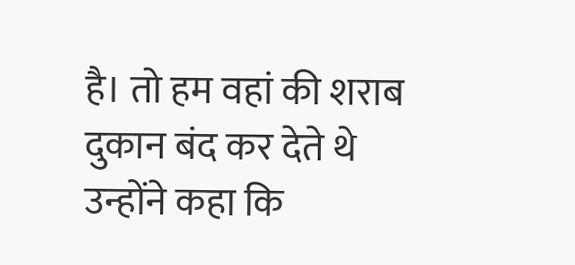है। तो हम वहां की शराब दुकान बंद कर देते थे
उन्होंने कहा कि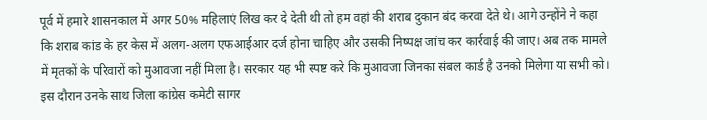पूर्व में हमारे शासनकाल में अगर 50% महिलाएं लिख कर दे देती थी तो हम वहां की शराब दुकान बंद करवा देते थे। आगे उन्होंने ने कहा कि शराब कांड के हर केस में अलग-अलग एफआईआर दर्ज होना चाहिए और उसकी निष्पक्ष जांच कर कार्रवाई की जाए। अब तक मामले में मृतकों के परिवारों को मुआवजा नहीं मिला है। सरकार यह भी स्पष्ट करे कि मुआवजा जिनका संबल कार्ड है उनको मिलेगा या सभी को। इस दौरान उनके साथ जिला कांग्रेस कमेटी सागर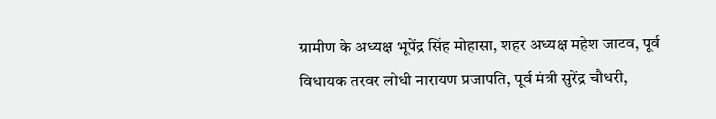ग्रामीण के अध्यक्ष भूपेंद्र सिंह मोहासा, शहर अध्यक्ष महेश जाटव, पूर्व विधायक तरवर लोधी नारायण प्रजापति, पूर्व मंत्री सुरेंद्र चौधरी,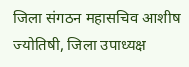जिला संगठन महासचिव आशीष ज्योतिषी, जिला उपाध्यक्ष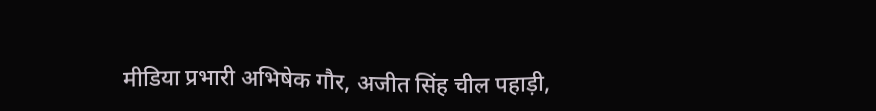मीडिया प्रभारी अभिषेक गौर, अजीत सिंह चील पहाड़ी,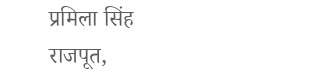प्रमिला सिंह राजपूत,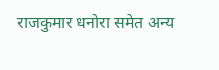राजकुमार धनोरा समेत अन्य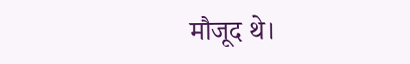मौजूद थे।